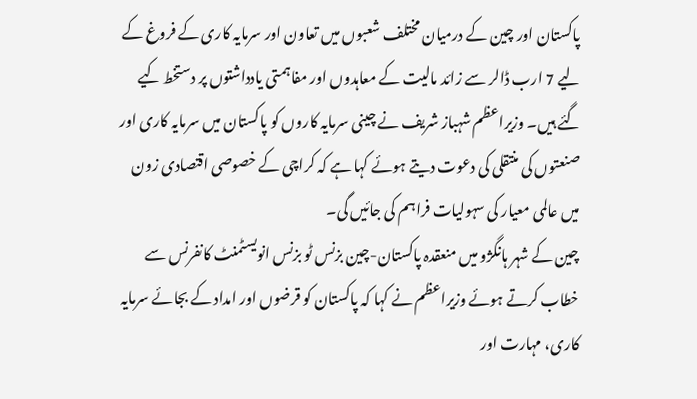پاکستان اور چین کے درمیان مختلف شعبوں میں تعاون اور سرمایہ کاری کے فروغ کے لیے 7 ارب ڈالر سے زائد مالیت کے معاہدوں اور مفاہمتی یادداشتوں پر دستخط کیے گئے ہیں۔ وزیراعظم شہباز شریف نے چینی سرمایہ کاروں کو پاکستان میں سرمایہ کاری اور صنعتوں کی منتقلی کی دعوت دیتے ہوئے کہا ہے کہ کراچی کے خصوصی اقتصادی زون میں عالمی معیار کی سہولیات فراہم کی جائیں گی۔
چین کے شہر ہانگژو میں منعقدہ پاکستان-چین بزنس ٹو بزنس انویسٹمنٹ کانفرنس سے خطاب کرتے ہوئے وزیراعظم نے کہا کہ پاکستان کو قرضوں اور امداد کے بجائے سرمایہ کاری، مہارت اور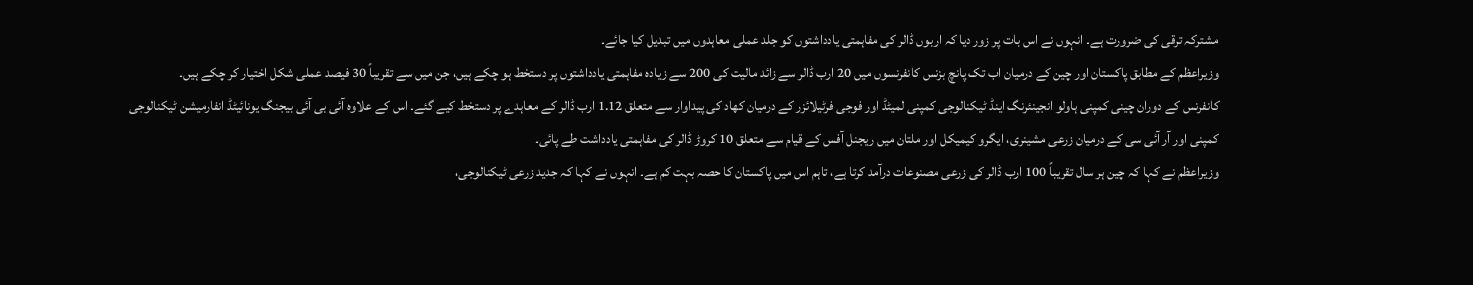مشترکہ ترقی کی ضرورت ہے۔ انہوں نے اس بات پر زور دیا کہ اربوں ڈالر کی مفاہمتی یادداشتوں کو جلد عملی معاہدوں میں تبدیل کیا جائے۔
وزیراعظم کے مطابق پاکستان اور چین کے درمیان اب تک پانچ بزنس کانفرنسوں میں 20 ارب ڈالر سے زائد مالیت کی 200 سے زیادہ مفاہمتی یادداشتوں پر دستخط ہو چکے ہیں، جن میں سے تقریباً 30 فیصد عملی شکل اختیار کر چکے ہیں۔
کانفرنس کے دوران چینی کمپنی ہاولو انجینئرنگ اینڈ ٹیکنالوجی کمپنی لمیٹڈ اور فوجی فرٹیلائزر کے درمیان کھاد کی پیداوار سے متعلق 1.12 ارب ڈالر کے معاہدے پر دستخط کیے گئے۔ اس کے علاوہ آئی بی آئی بیجنگ یونائیٹڈ انفارمیشن ٹیکنالوجی کمپنی اور آر آئی سی کے درمیان زرعی مشینری، ایگرو کیمیکل اور ملتان میں ریجنل آفس کے قیام سے متعلق 10 کروڑ ڈالر کی مفاہمتی یادداشت طے پائی۔
وزیراعظم نے کہا کہ چین ہر سال تقریباً 100 ارب ڈالر کی زرعی مصنوعات درآمد کرتا ہے، تاہم اس میں پاکستان کا حصہ بہت کم ہے۔ انہوں نے کہا کہ جدید زرعی ٹیکنالوجی،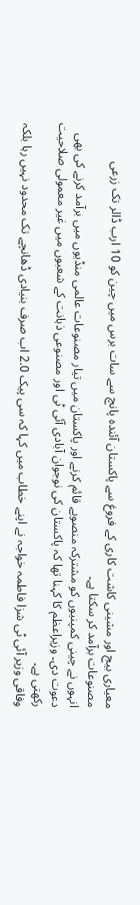معیاری بیج اور مشینی کاشت کاری کے فروغ سے پاکستان آئندہ پانچ سے سات برس میں چین کو 10 ارب ڈالر تک زرعی مصنوعات برآمد کر سکتا ہے۔
انہوں نے چینی کمپنیوں کو مشترکہ منصوبے قائم کرنے اور پاکستان میں تیار مصنوعات عالمی منڈیوں میں برآمد کرنے کی بھی دعوت دی۔ وزیراعظم کا کہنا تھا کہ پاکستان کی نوجوان آبادی آئی ٹی اور مصنوعی ذہانت کے شعبوں میں غیر معمولی صلاحیت رکھتی ہے۔
وفاقی وزیر آئی ٹی شزا فاطمہ خواجہ نے اپنے خطاب میں کہا کہ سی پیک 2.0 اب صرف بنیادی ڈھانچے تک محدود نہیں رہا بلکہ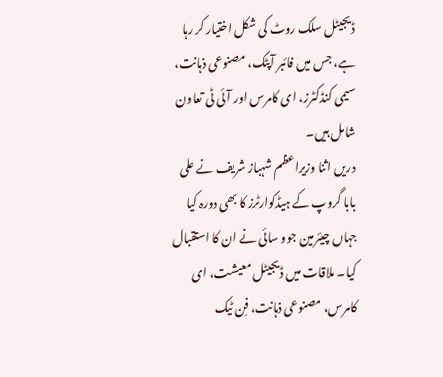ڈیجیٹل سلک روٹ کی شکل اختیار کر رہا ہے، جس میں فائبر آپٹک، مصنوعی ذہانت، سیمی کنڈکٹرز، ای کامرس اور آئی ٹی تعاون شامل ہیں۔
دریں اثنا وزیراعظم شہباز شریف نے علی بابا گروپ کے ہیڈکوارٹرز کا بھی دورہ کیا جہاں چیئرمین جوو سائی نے ان کا استقبال کیا۔ ملاقات میں ڈیجیٹل معیشت، ای کامرس، مصنوعی ذہانت، فِن ٹیک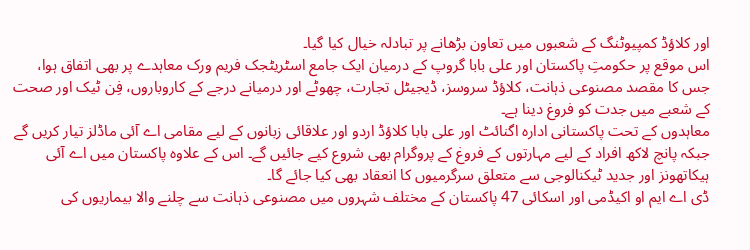اور کلاؤڈ کمپیوٹنگ کے شعبوں میں تعاون بڑھانے پر تبادلہ خیال کیا گیا۔
اس موقع پر حکومتِ پاکستان اور علی بابا گروپ کے درمیان ایک جامع اسٹریٹجک فریم ورک معاہدے پر بھی اتفاق ہوا، جس کا مقصد مصنوعی ذہانت، کلاؤڈ سروسز، ڈیجیٹل تجارت، چھوٹے اور درمیانے درجے کے کاروباروں، فِن ٹیک اور صحت کے شعبے میں جدت کو فروغ دینا ہے۔
معاہدوں کے تحت پاکستانی ادارہ اگنائٹ اور علی بابا کلاؤڈ اردو اور علاقائی زبانوں کے لیے مقامی اے آئی ماڈلز تیار کریں گے جبکہ پانچ لاکھ افراد کے لیے مہارتوں کے فروغ کے پروگرام بھی شروع کیے جائیں گے۔ اس کے علاوہ پاکستان میں اے آئی ہیکاتھونز اور جدید ٹیکنالوجی سے متعلق سرگرمیوں کا انعقاد بھی کیا جائے گا۔
ڈی اے ایم او اکیڈمی اور اسکائی 47 پاکستان کے مختلف شہروں میں مصنوعی ذہانت سے چلنے والا بیماریوں کی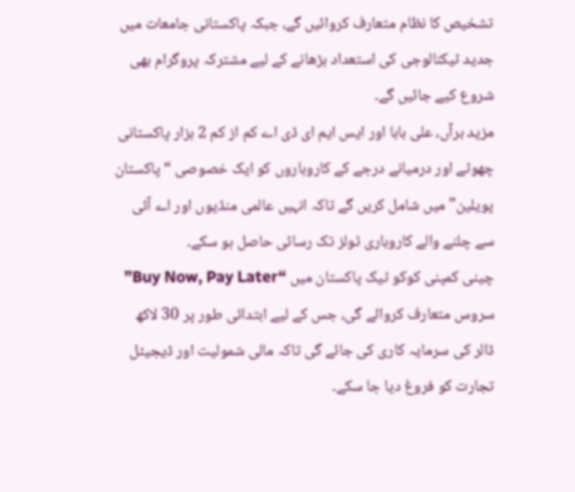تشخیص کا نظام متعارف کروائیں گے، جبکہ پاکستانی جامعات میں جدید ٹیکنالوجی کی استعداد بڑھانے کے لیے مشترکہ پروگرام بھی شروع کیے جائیں گے۔
مزید برآں، علی بابا اور ایس ایم ای ڈی اے کم از کم 2 ہزار پاکستانی چھوٹے اور درمیانے درجے کے کاروباروں کو ایک خصوصی “پاکستان پویلین” میں شامل کریں گے تاکہ انہیں عالمی منڈیوں اور اے آئی سے چلنے والے کاروباری ٹولز تک رسائی حاصل ہو سکے۔
چینی کمپنی کوکو ٹیک پاکستان میں “Buy Now, Pay Later” سروس متعارف کروائے گی، جس کے لیے ابتدائی طور پر 30 لاکھ ڈالر کی سرمایہ کاری کی جائے گی تاکہ مالی شمولیت اور ڈیجیٹل تجارت کو فروغ دیا جا سکے۔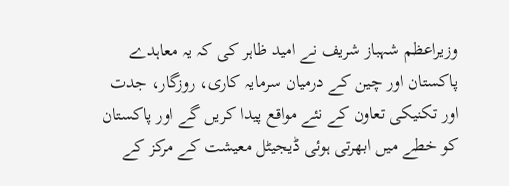وزیراعظم شہباز شریف نے امید ظاہر کی کہ یہ معاہدے پاکستان اور چین کے درمیان سرمایہ کاری، روزگار، جدت اور تکنیکی تعاون کے نئے مواقع پیدا کریں گے اور پاکستان کو خطے میں ابھرتی ہوئی ڈیجیٹل معیشت کے مرکز کے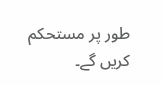طور پر مستحکم کریں گے۔